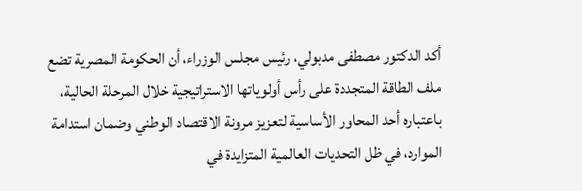أكد الدكتور مصطفى مدبولي، رئيس مجلس الوزراء، أن الحكومة المصرية تضع ملف الطاقة المتجددة على رأس أولوياتها الاستراتيجية خلال المرحلة الحالية، باعتباره أحد المحاور الأساسية لتعزيز مرونة الاقتصاد الوطني وضمان استدامة الموارد، في ظل التحديات العالمية المتزايدة في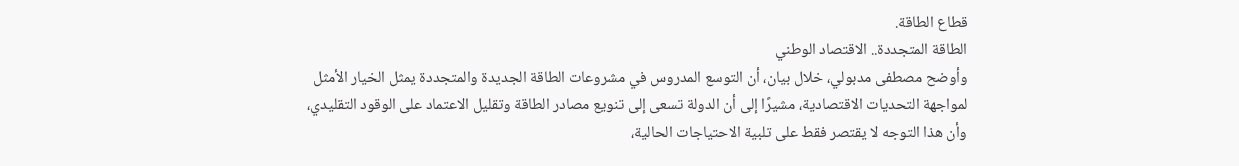قطاع الطاقة.
الطاقة المتجددة.. الاقتصاد الوطني
وأوضح مصطفى مدبولي، خلال بيان، أن التوسع المدروس في مشروعات الطاقة الجديدة والمتجددة يمثل الخيار الأمثل لمواجهة التحديات الاقتصادية، مشيرًا إلى أن الدولة تسعى إلى تنويع مصادر الطاقة وتقليل الاعتماد على الوقود التقليدي، وأن هذا التوجه لا يقتصر فقط على تلبية الاحتياجات الحالية،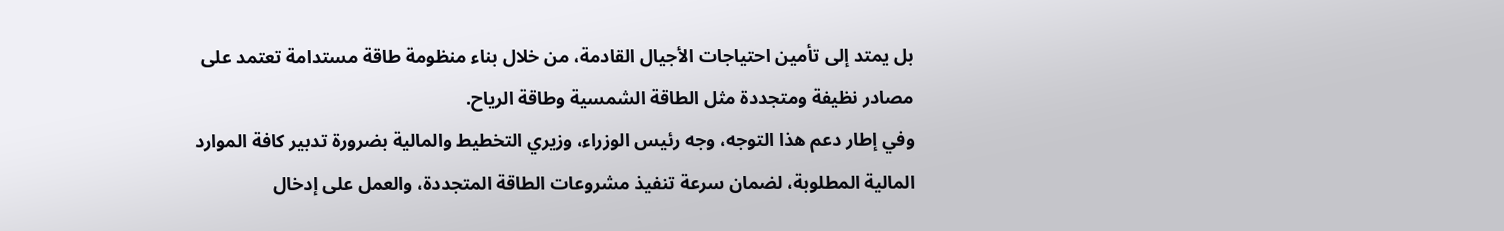بل يمتد إلى تأمين احتياجات الأجيال القادمة، من خلال بناء منظومة طاقة مستدامة تعتمد على مصادر نظيفة ومتجددة مثل الطاقة الشمسية وطاقة الرياح.
وفي إطار دعم هذا التوجه، وجه رئيس الوزراء، وزيري التخطيط والمالية بضرورة تدبير كافة الموارد المالية المطلوبة، لضمان سرعة تنفيذ مشروعات الطاقة المتجددة، والعمل على إدخال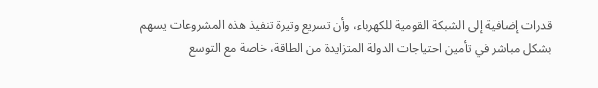قدرات إضافية إلى الشبكة القومية للكهرباء، وأن تسريع وتيرة تنفيذ هذه المشروعات يسهم بشكل مباشر في تأمين احتياجات الدولة المتزايدة من الطاقة، خاصة مع التوسع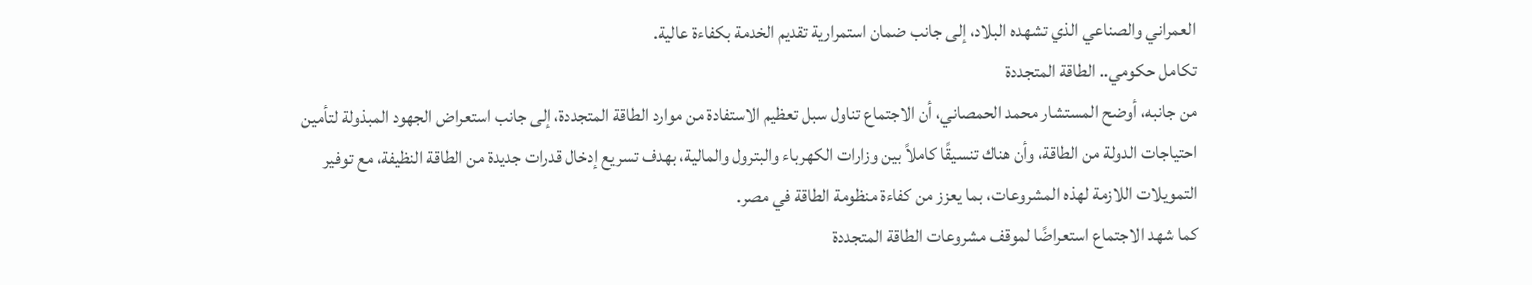العمراني والصناعي الذي تشهده البلاد، إلى جانب ضمان استمرارية تقديم الخدمة بكفاءة عالية.
تكامل حكومي.. الطاقة المتجددة
من جانبه، أوضح المستشار محمد الحمصاني، أن الاجتماع تناول سبل تعظيم الاستفادة من موارد الطاقة المتجددة، إلى جانب استعراض الجهود المبذولة لتأمين احتياجات الدولة من الطاقة، وأن هناك تنسيقًا كاملاً بين وزارات الكهرباء والبترول والمالية، بهدف تسريع إدخال قدرات جديدة من الطاقة النظيفة، مع توفير التمويلات اللازمة لهذه المشروعات، بما يعزز من كفاءة منظومة الطاقة في مصر.
كما شهد الاجتماع استعراضًا لموقف مشروعات الطاقة المتجددة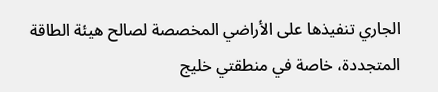الجاري تنفيذها على الأراضي المخصصة لصالح هيئة الطاقة المتجددة، خاصة في منطقتي خليج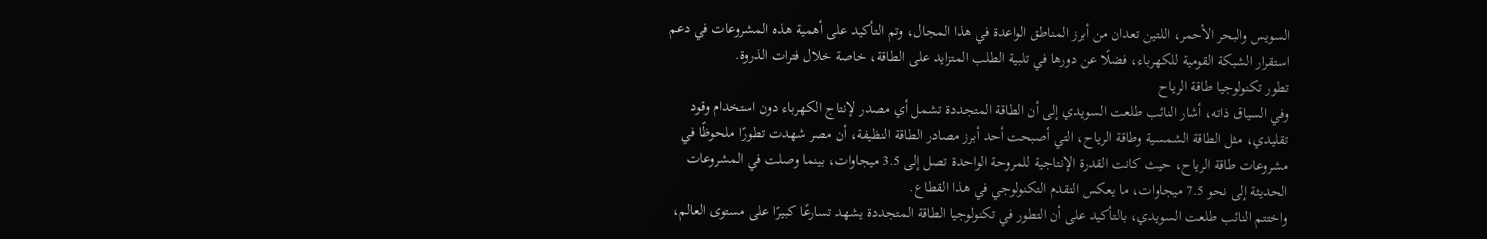السويس والبحر الأحمر، اللتين تعدان من أبرز المناطق الواعدة في هذا المجال، وتم التأكيد على أهمية هذه المشروعات في دعم استقرار الشبكة القومية للكهرباء، فضلًا عن دورها في تلبية الطلب المتزايد على الطاقة، خاصة خلال فترات الذروة.
تطور تكنولوجيا طاقة الرياح
وفي السياق ذاته، أشار النائب طلعت السويدي إلى أن الطاقة المتجددة تشمل أي مصدر لإنتاج الكهرباء دون استخدام وقود تقليدي، مثل الطاقة الشمسية وطاقة الرياح، التي أصبحت أحد أبرز مصادر الطاقة النظيفة، أن مصر شهدت تطورًا ملحوظًا في مشروعات طاقة الرياح، حيث كانت القدرة الإنتاجية للمروحة الواحدة تصل إلى 3.5 ميجاوات، بينما وصلت في المشروعات الحديثة إلى نحو 7.5 ميجاوات، ما يعكس التقدم التكنولوجي في هذا القطاع.
واختتم النائب طلعت السويدي، بالتأكيد على أن التطور في تكنولوجيا الطاقة المتجددة يشهد تسارعًا كبيرًا على مستوى العالم،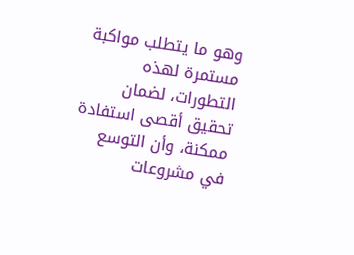وهو ما يتطلب مواكبة مستمرة لهذه التطورات، لضمان تحقيق أقصى استفادة ممكنة، وأن التوسع في مشروعات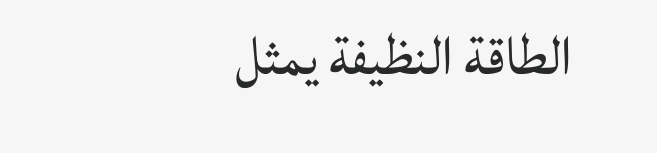الطاقة النظيفة يمثل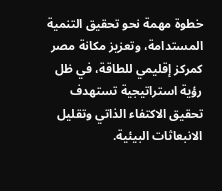خطوة مهمة نحو تحقيق التنمية المستدامة، وتعزيز مكانة مصر كمركز إقليمي للطاقة، في ظل رؤية استراتيجية تستهدف تحقيق الاكتفاء الذاتي وتقليل الانبعاثات البيئية.